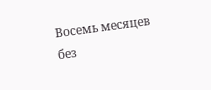Восемь месяцев без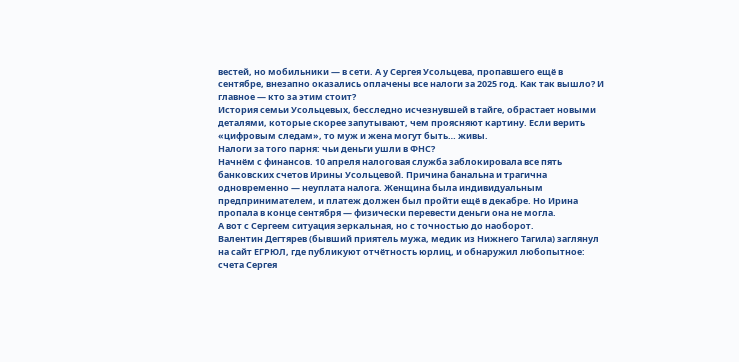вестей, но мобильники — в сети. А у Сергея Усольцева, пропавшего ещё в сентябре, внезапно оказались оплачены все налоги за 2025 год. Как так вышло? И главное — кто за этим стоит?
История семьи Усольцевых, бесследно исчезнувшей в тайге, обрастает новыми деталями, которые скорее запутывают, чем проясняют картину. Если верить «цифровым следам», то муж и жена могут быть… живы.
Налоги за того парня: чьи деньги ушли в ФНС?
Начнём с финансов. 10 апреля налоговая служба заблокировала все пять банковских счетов Ирины Усольцевой. Причина банальна и трагична одновременно — неуплата налога. Женщина была индивидуальным предпринимателем, и платеж должен был пройти ещё в декабре. Но Ирина пропала в конце сентября — физически перевести деньги она не могла.
А вот с Сергеем ситуация зеркальная, но с точностью до наоборот.
Валентин Дегтярев (бывший приятель мужа, медик из Нижнего Тагила) заглянул на сайт ЕГРЮЛ, где публикуют отчётность юрлиц, и обнаружил любопытное: счета Сергея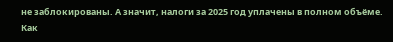не заблокированы. А значит, налоги за 2025 год уплачены в полном объёме.
Как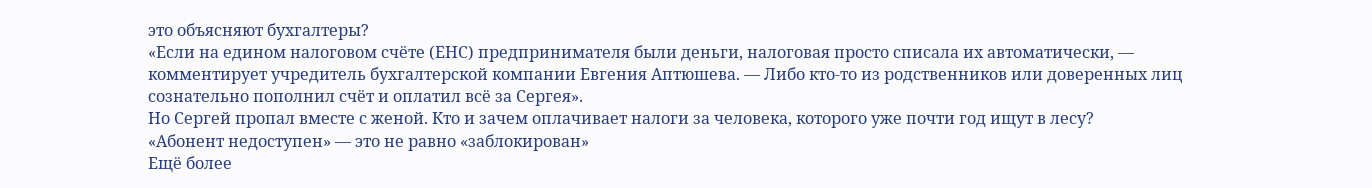это объясняют бухгалтеры?
«Если на едином налоговом счёте (ЕНС) предпринимателя были деньги, налоговая просто списала их автоматически, — комментирует учредитель бухгалтерской компании Евгения Аптюшева. — Либо кто-то из родственников или доверенных лиц сознательно пополнил счёт и оплатил всё за Сергея».
Но Сергей пропал вместе с женой. Кто и зачем оплачивает налоги за человека, которого уже почти год ищут в лесу?
«Абонент недоступен» — это не равно «заблокирован»
Ещё более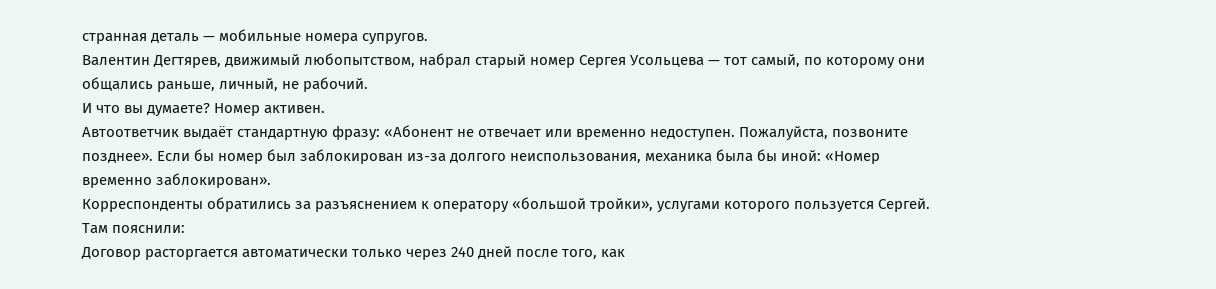странная деталь — мобильные номера супругов.
Валентин Дегтярев, движимый любопытством, набрал старый номер Сергея Усольцева — тот самый, по которому они общались раньше, личный, не рабочий.
И что вы думаете? Номер активен.
Автоответчик выдаёт стандартную фразу: «Абонент не отвечает или временно недоступен. Пожалуйста, позвоните позднее». Если бы номер был заблокирован из-за долгого неиспользования, механика была бы иной: «Номер временно заблокирован».
Корреспонденты обратились за разъяснением к оператору «большой тройки», услугами которого пользуется Сергей. Там пояснили:
Договор расторгается автоматически только через 240 дней после того, как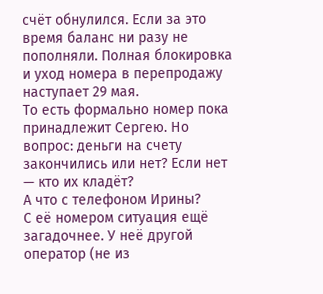счёт обнулился. Если за это время баланс ни разу не пополняли. Полная блокировка и уход номера в перепродажу наступает 29 мая.
То есть формально номер пока принадлежит Сергею. Но вопрос: деньги на счету закончились или нет? Если нет — кто их кладёт?
А что с телефоном Ирины?
С её номером ситуация ещё загадочнее. У неё другой оператор (не из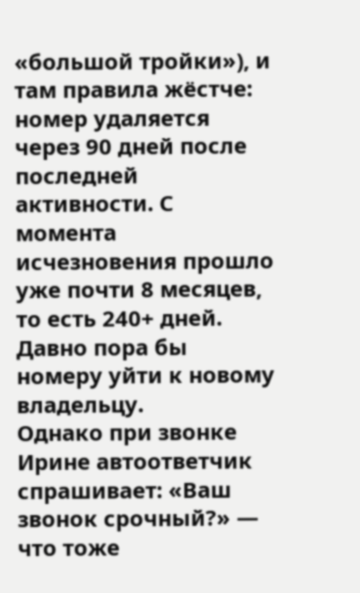«большой тройки»), и там правила жёстче: номер удаляется через 90 дней после последней активности. С момента исчезновения прошло уже почти 8 месяцев, то есть 240+ дней. Давно пора бы номеру уйти к новому владельцу.
Однако при звонке Ирине автоответчик спрашивает: «Ваш звонок срочный?» — что тоже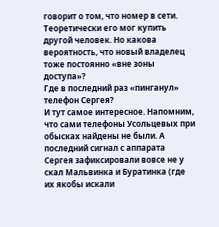говорит о том, что номер в сети. Теоретически его мог купить другой человек. Но какова вероятность, что новый владелец тоже постоянно «вне зоны доступа»?
Где в последний раз «пинганул» телефон Сергея?
И тут самое интересное. Напомним, что сами телефоны Усольцевых при обысках найдены не были. А последний сигнал с аппарата Сергея зафиксировали вовсе не у скал Мальвинка и Буратинка (где их якобы искали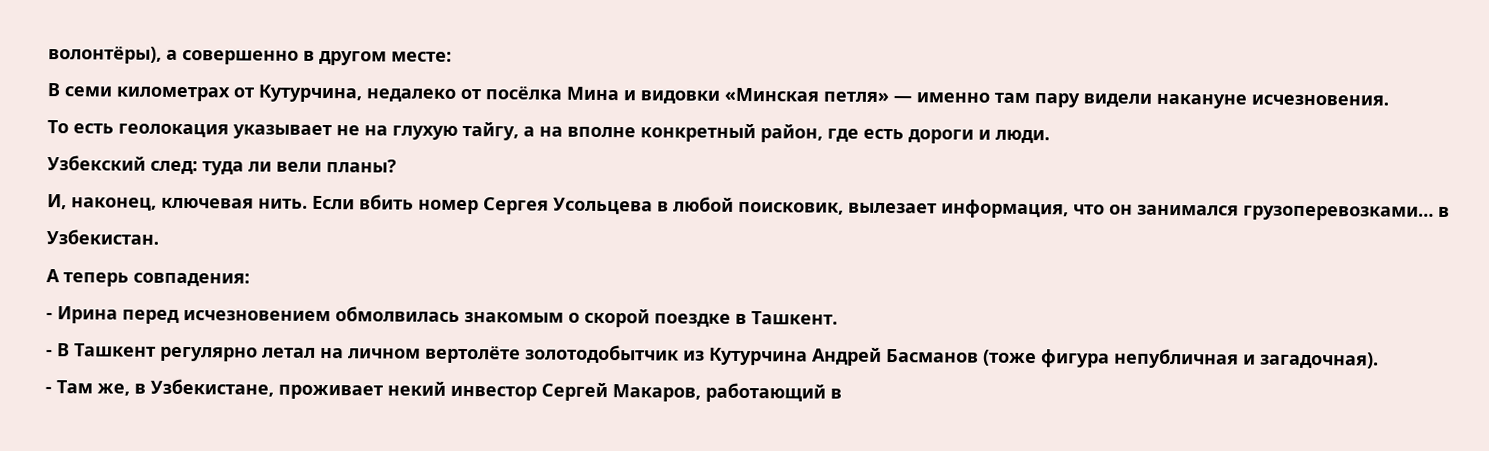волонтёры), а совершенно в другом месте:
В семи километрах от Кутурчина, недалеко от посёлка Мина и видовки «Минская петля» — именно там пару видели накануне исчезновения.
То есть геолокация указывает не на глухую тайгу, а на вполне конкретный район, где есть дороги и люди.
Узбекский след: туда ли вели планы?
И, наконец, ключевая нить. Если вбить номер Сергея Усольцева в любой поисковик, вылезает информация, что он занимался грузоперевозками… в Узбекистан.
А теперь совпадения:
- Ирина перед исчезновением обмолвилась знакомым о скорой поездке в Ташкент.
- В Ташкент регулярно летал на личном вертолёте золотодобытчик из Кутурчина Андрей Басманов (тоже фигура непубличная и загадочная).
- Там же, в Узбекистане, проживает некий инвестор Сергей Макаров, работающий в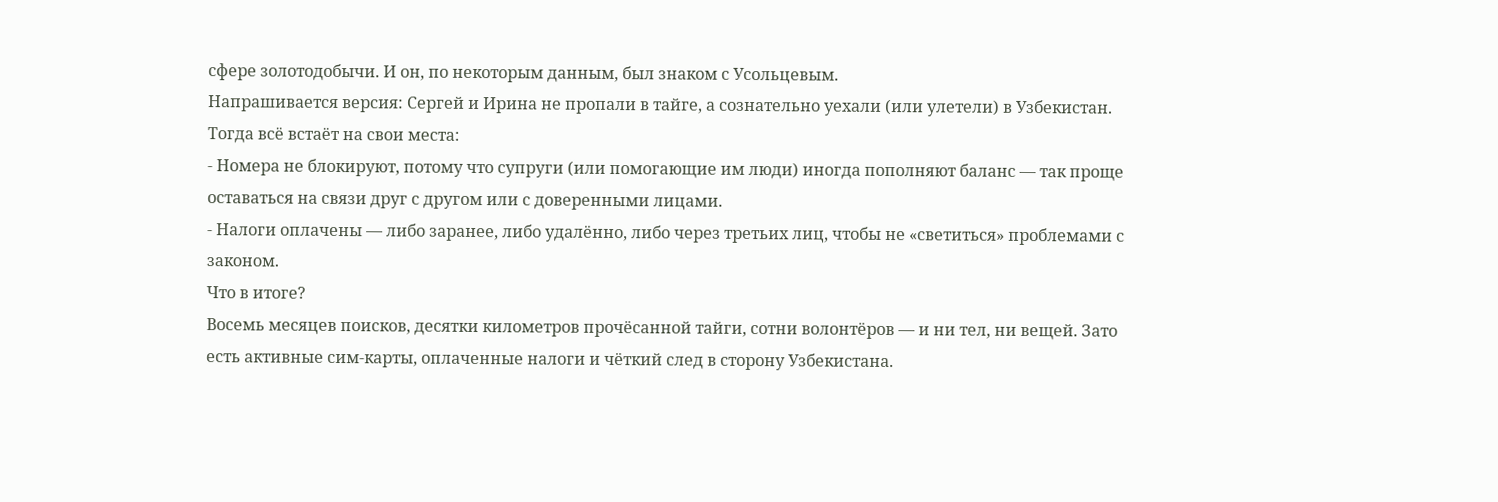сфере золотодобычи. И он, по некоторым данным, был знаком с Усольцевым.
Напрашивается версия: Сергей и Ирина не пропали в тайге, а сознательно уехали (или улетели) в Узбекистан.
Тогда всё встаёт на свои места:
- Номера не блокируют, потому что супруги (или помогающие им люди) иногда пополняют баланс — так проще оставаться на связи друг с другом или с доверенными лицами.
- Налоги оплачены — либо заранее, либо удалённо, либо через третьих лиц, чтобы не «светиться» проблемами с законом.
Что в итоге?
Восемь месяцев поисков, десятки километров прочёсанной тайги, сотни волонтёров — и ни тел, ни вещей. Зато есть активные сим-карты, оплаченные налоги и чёткий след в сторону Узбекистана.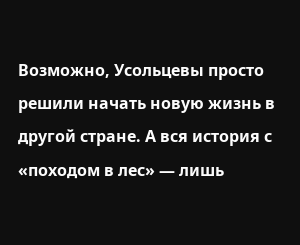Возможно, Усольцевы просто решили начать новую жизнь в другой стране. А вся история с «походом в лес» — лишь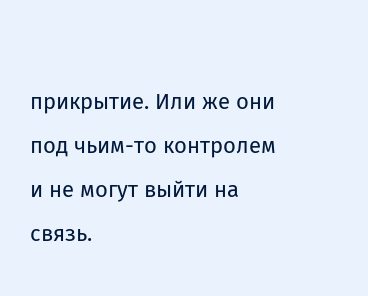прикрытие. Или же они под чьим-то контролем и не могут выйти на связь.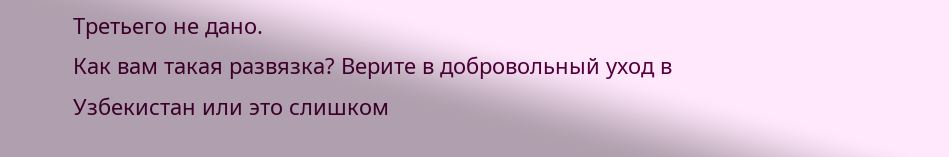Третьего не дано.
Как вам такая развязка? Верите в добровольный уход в Узбекистан или это слишком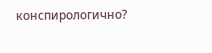конспирологично?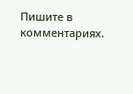Пишите в комментариях.